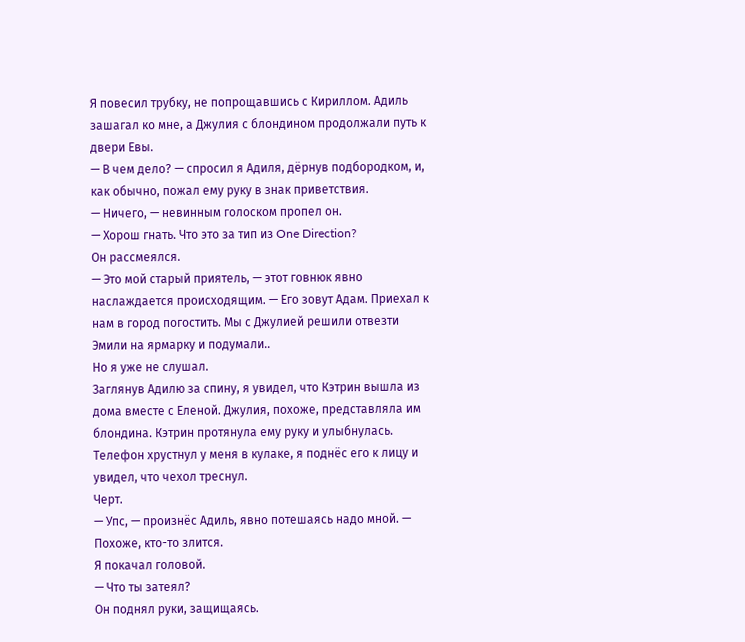Я повесил трубку, не попрощавшись с Кириллом. Адиль зашагал ко мне, а Джулия с блондином продолжали путь к двери Евы.
— В чем дело? — спросил я Адиля, дёрнув подбородком, и, как обычно, пожал ему руку в знак приветствия.
— Ничего, — невинным голоском пропел он.
— Хорош гнать. Что это за тип из One Direction?
Он рассмеялся.
— Это мой старый приятель, — этот говнюк явно наслаждается происходящим. — Его зовут Адам. Приехал к нам в город погостить. Мы с Джулией решили отвезти Эмили на ярмарку и подумали..
Но я уже не слушал.
Заглянув Адилю за спину, я увидел, что Кэтрин вышла из дома вместе с Еленой. Джулия, похоже, представляла им блондина. Кэтрин протянула ему руку и улыбнулась.
Телефон хрустнул у меня в кулаке, я поднёс его к лицу и увидел, что чехол треснул.
Черт.
— Упс, — произнёс Адиль, явно потешаясь надо мной. — Похоже, кто-то злится.
Я покачал головой.
— Что ты затеял?
Он поднял руки, защищаясь.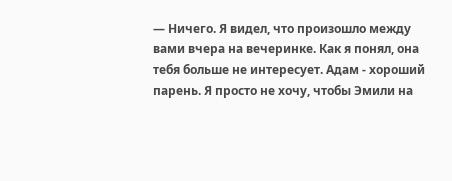— Ничего. Я видел, что произошло между вами вчера на вечеринке. Как я понял, она тебя больше не интересует. Адам - хороший парень. Я просто не хочу, чтобы Эмили на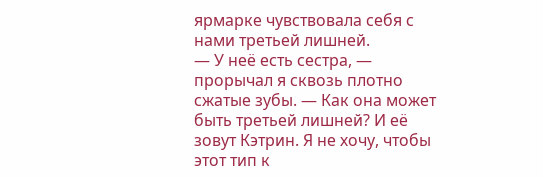ярмарке чувствовала себя с нами третьей лишней.
— У неё есть сестра, — прорычал я сквозь плотно сжатые зубы. — Как она может быть третьей лишней? И её зовут Кэтрин. Я не хочу, чтобы этот тип к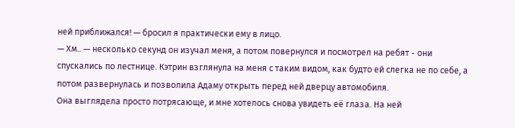ней приближался! — бросил я практически ему в лицо.
— Хм.. — несколько секунд он изучал меня, а потом повернулся и посмотрел на ребят - они спускались по лестнице. Кэтрин взглянула на меня с таким видом, как будто ей слегка не по себе, а потом развернулась и позволила Адаму открыть перед ней дверцу автомобиля.
Она выглядела просто потрясающе, и мне хотелось снова увидеть её глаза. На ней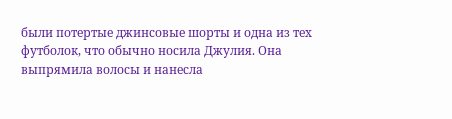были потертые джинсовые шорты и одна из тех футболок, что обычно носила Джулия. Она выпрямила волосы и нанесла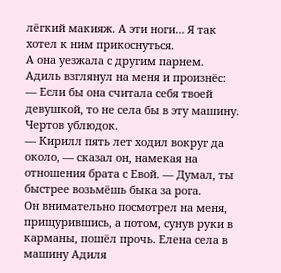лёгкий макияж. А эти ноги… Я так хотел к ним прикоснуться.
А она уезжала с другим парнем.
Адиль взглянул на меня и произнёс:
— Если бы она считала себя твоей девушкой, то не села бы в эту машину.
Чертов ублюдок.
— Кирилл пять лет ходил вокруг да около, — сказал он, намекая на отношения брата с Евой. — Думал, ты быстрее возьмёшь быка за рога.
Он внимательно посмотрел на меня, прищурившись, а потом, сунув руки в карманы, пошёл прочь. Елена села в машину Адиля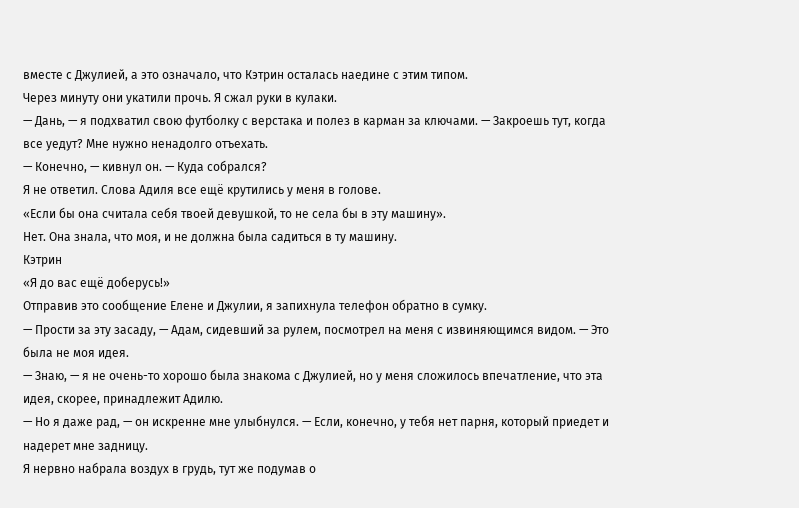вместе с Джулией, а это означало, что Кэтрин осталась наедине с этим типом.
Через минуту они укатили прочь. Я сжал руки в кулаки.
— Дань, — я подхватил свою футболку с верстака и полез в карман за ключами. — Закроешь тут, когда все уедут? Мне нужно ненадолго отъехать.
— Конечно, — кивнул он. — Куда собрался?
Я не ответил. Слова Адиля все ещё крутились у меня в голове.
«Если бы она считала себя твоей девушкой, то не села бы в эту машину».
Нет. Она знала, что моя, и не должна была садиться в ту машину.
Кэтрин
«Я до вас ещё доберусь!»
Отправив это сообщение Елене и Джулии, я запихнула телефон обратно в сумку.
— Прости за эту засаду, — Адам, сидевший за рулем, посмотрел на меня с извиняющимся видом. — Это была не моя идея.
— Знаю, — я не очень-то хорошо была знакома с Джулией, но у меня сложилось впечатление, что эта идея, скорее, принадлежит Адилю.
— Но я даже рад, — он искренне мне улыбнулся. — Если, конечно, у тебя нет парня, который приедет и надерет мне задницу.
Я нервно набрала воздух в грудь, тут же подумав о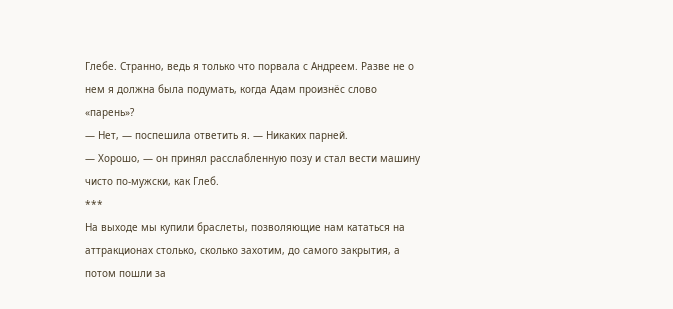Глебе. Странно, ведь я только что порвала с Андреем. Разве не о нем я должна была подумать, когда Адам произнёс слово «парень»?
— Нет, — поспешила ответить я. — Никаких парней.
— Хорошо, — он принял расслабленную позу и стал вести машину чисто по-мужски, как Глеб.
***
На выходе мы купили браслеты, позволяющие нам кататься на аттракционах столько, сколько захотим, до самого закрытия, а потом пошли за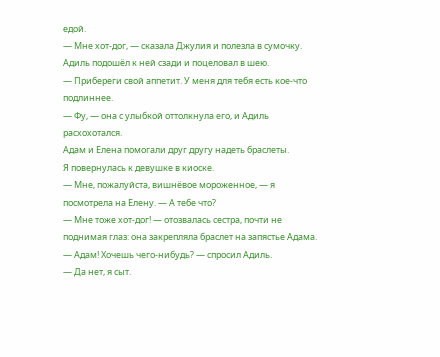едой.
— Мне хот-дог, — сказала Джулия и полезла в сумочку.
Адиль подошёл к ней сзади и поцеловал в шею.
— Прибереги свой аппетит. У меня для тебя есть кое-что подлиннее.
— Фу, — она с улыбкой оттолкнула его, и Адиль расхохотался.
Адам и Елена помогали друг другу надеть браслеты.
Я повернулась к девушке в киоске.
— Мне, пожалуйста, вишнёвое мороженное, — я посмотрела на Елену. — А тебе что?
— Мне тоже хот-дог! — отозвалась сестра, почти не поднимая глаз: она закрепляла браслет на запястье Адама.
— Адам! Хочешь чего-нибудь? — спросил Адиль.
— Да нет, я сыт.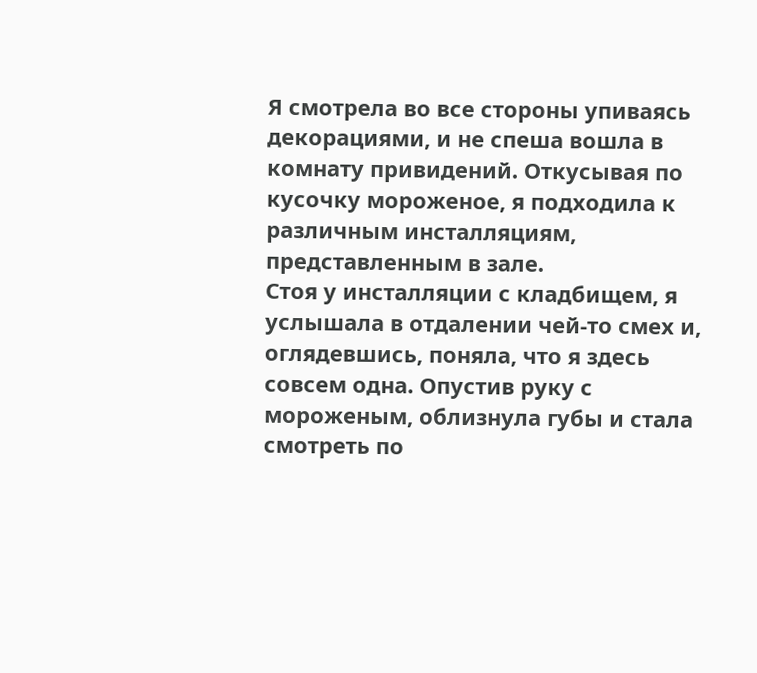Я смотрела во все стороны упиваясь декорациями, и не спеша вошла в комнату привидений. Откусывая по кусочку мороженое, я подходила к различным инсталляциям, представленным в зале.
Стоя у инсталляции с кладбищем, я услышала в отдалении чей-то смех и, оглядевшись, поняла, что я здесь совсем одна. Опустив руку с мороженым, облизнула губы и стала смотреть по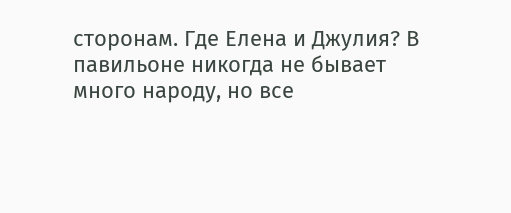сторонам. Где Елена и Джулия? В павильоне никогда не бывает много народу, но все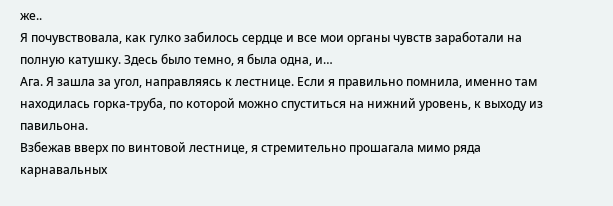же..
Я почувствовала, как гулко забилось сердце и все мои органы чувств заработали на полную катушку. Здесь было темно, я была одна, и…
Ага. Я зашла за угол, направляясь к лестнице. Если я правильно помнила, именно там находилась горка-труба, по которой можно спуститься на нижний уровень, к выходу из павильона.
Взбежав вверх по винтовой лестнице, я стремительно прошагала мимо ряда карнавальных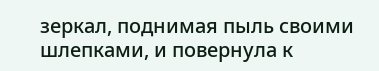зеркал, поднимая пыль своими шлепками, и повернула к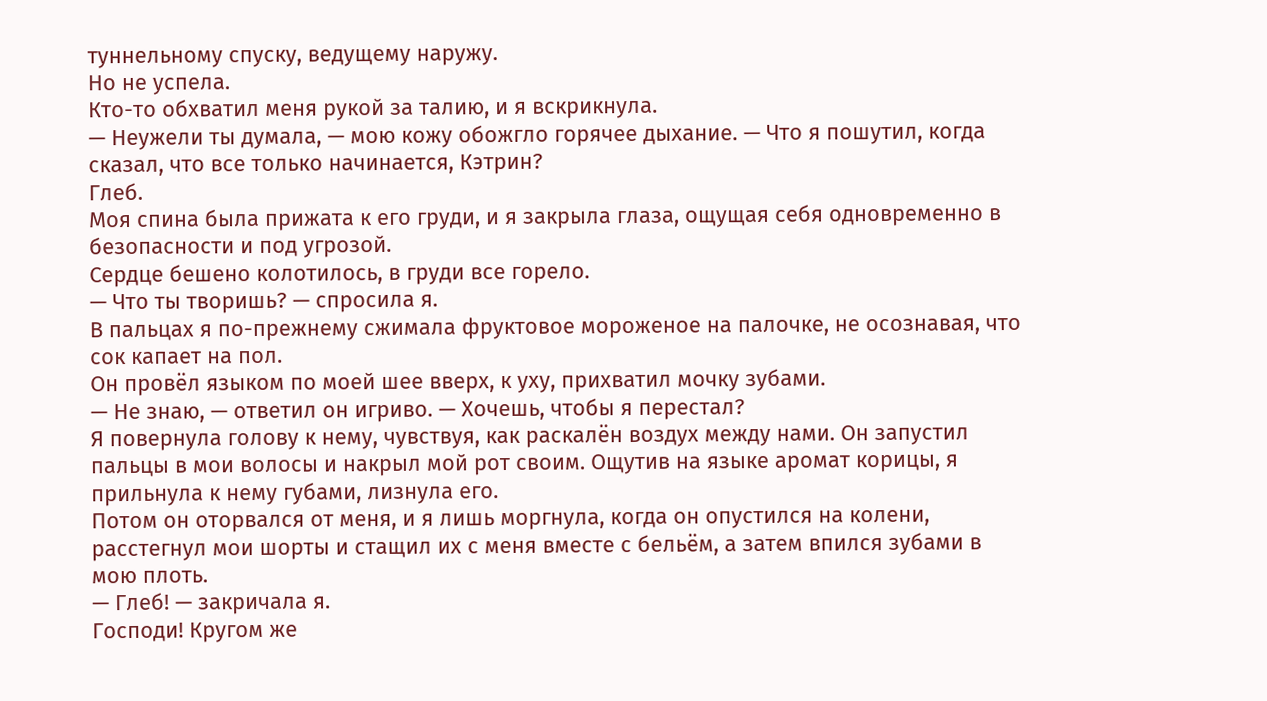туннельному спуску, ведущему наружу.
Но не успела.
Кто-то обхватил меня рукой за талию, и я вскрикнула.
— Неужели ты думала, — мою кожу обожгло горячее дыхание. — Что я пошутил, когда сказал, что все только начинается, Кэтрин?
Глеб.
Моя спина была прижата к его груди, и я закрыла глаза, ощущая себя одновременно в безопасности и под угрозой.
Сердце бешено колотилось, в груди все горело.
— Что ты творишь? — спросила я.
В пальцах я по-прежнему сжимала фруктовое мороженое на палочке, не осознавая, что сок капает на пол.
Он провёл языком по моей шее вверх, к уху, прихватил мочку зубами.
— Не знаю, — ответил он игриво. — Хочешь, чтобы я перестал?
Я повернула голову к нему, чувствуя, как раскалён воздух между нами. Он запустил пальцы в мои волосы и накрыл мой рот своим. Ощутив на языке аромат корицы, я прильнула к нему губами, лизнула его.
Потом он оторвался от меня, и я лишь моргнула, когда он опустился на колени, расстегнул мои шорты и стащил их с меня вместе с бельём, а затем впился зубами в мою плоть.
— Глеб! — закричала я.
Господи! Кругом же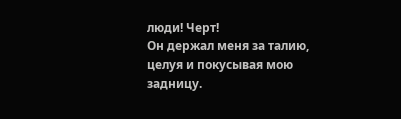люди! Черт!
Он держал меня за талию, целуя и покусывая мою задницу.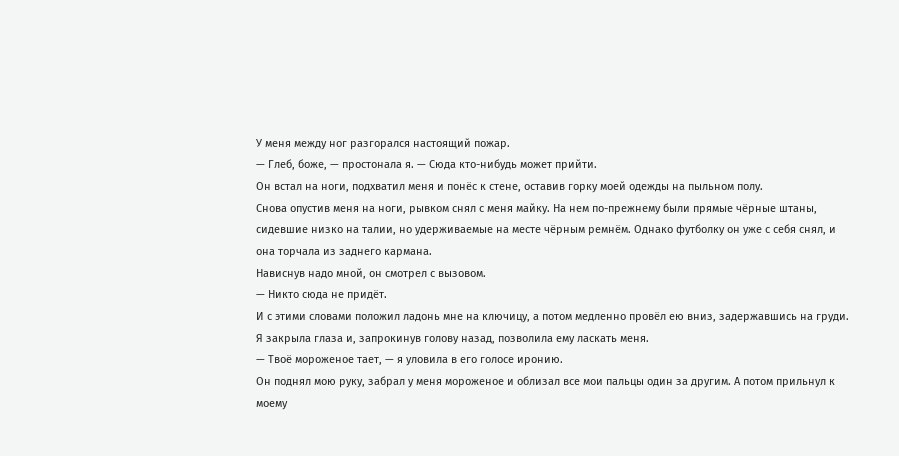У меня между ног разгорался настоящий пожар.
— Глеб, боже, — простонала я. — Сюда кто-нибудь может прийти.
Он встал на ноги, подхватил меня и понёс к стене, оставив горку моей одежды на пыльном полу.
Снова опустив меня на ноги, рывком снял с меня майку. На нем по-прежнему были прямые чёрные штаны, сидевшие низко на талии, но удерживаемые на месте чёрным ремнём. Однако футболку он уже с себя снял, и она торчала из заднего кармана.
Нависнув надо мной, он смотрел с вызовом.
— Никто сюда не придёт.
И с этими словами положил ладонь мне на ключицу, а потом медленно провёл ею вниз, задержавшись на груди. Я закрыла глаза и, запрокинув голову назад, позволила ему ласкать меня.
— Твоё мороженое тает, — я уловила в его голосе иронию.
Он поднял мою руку, забрал у меня мороженое и облизал все мои пальцы один за другим. А потом прильнул к моему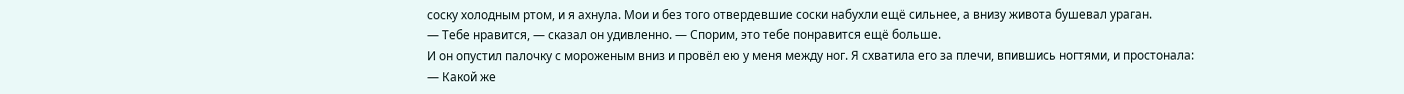соску холодным ртом, и я ахнула. Мои и без того отвердевшие соски набухли ещё сильнее, а внизу живота бушевал ураган.
— Тебе нравится, — сказал он удивленно. — Спорим, это тебе понравится ещё больше.
И он опустил палочку с мороженым вниз и провёл ею у меня между ног. Я схватила его за плечи, впившись ногтями, и простонала:
— Какой же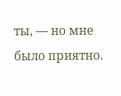ты, — но мне было приятно.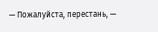— Пожалуйста, перестань, —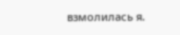взмолилась я.